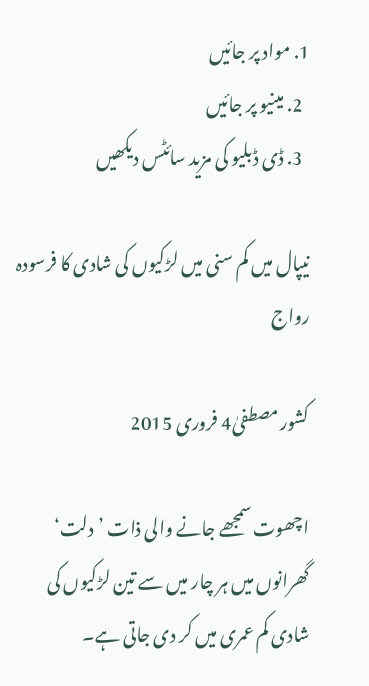1. مواد پر جائیں
  2. مینیو پر جائیں
  3. ڈی ڈبلیو کی مزید سائٹس دیکھیں

نیپال میں کم سنی میں لڑکیوں کی شادی کا فرسودہ رواج

کشور مصطفیٰ4 فروری 2015

اچھوت سمجھے جانے والی ذات ’دلت‘ گھرانوں میں ہر چار میں سے تین لڑکیوں کی شادی کم عمری میں کر دی جاتی ہے۔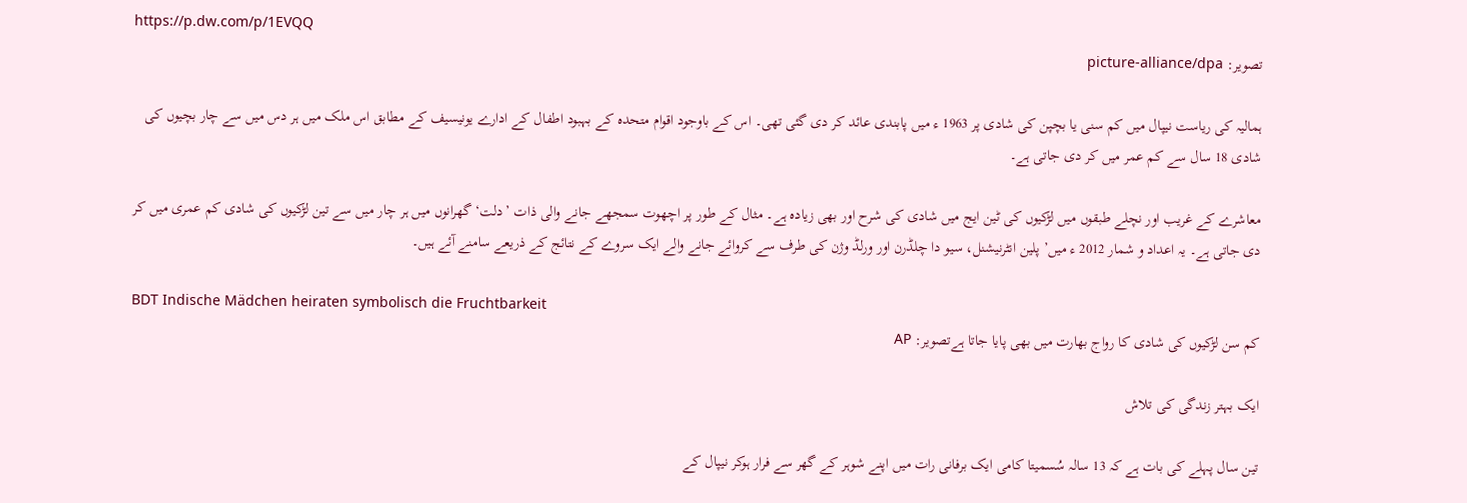https://p.dw.com/p/1EVQQ
تصویر: picture-alliance/dpa

ہمالیہ کی ریاست نیپال میں کم سنی یا بچپن کی شادی پر 1963 ء میں پابندی عائد کر دی گئی تھی۔ اس کے باوجود اقوام متحدہ کے بہبود اطفال کے ادارے یونیسیف کے مطابق اس ملک میں ہر دس میں سے چار بچیوں کی شادی 18 سال سے کم عمر میں کر دی جاتی ہے۔

معاشرے کے غریب اور نچلے طبقوں میں لڑکیوں کی ٹین ایج میں شادی کی شرح اور بھی زیادہ ہے۔ مثال کے طور پر اچھوت سمجھے جانے والی ذات ’دلت‘ گھرانوں میں ہر چار میں سے تین لڑکیوں کی شادی کم عمری میں کر دی جاتی ہے۔ یہ اعداد و شمار 2012 ء میں’ پلین انٹرنیشنل، سیو دا چلڈرن اور ورلڈ وژن کی طرف سے کروائے جانے والے ایک سروے کے نتائج کے ذریعے سامنے آئے ہیں۔

BDT Indische Mädchen heiraten symbolisch die Fruchtbarkeit
کم سن لڑکیوں کی شادی کا رواج بھارت میں بھی پایا جاتا ہےتصویر: AP

ایک بہتر زندگی کی تلاش

تین سال پہلے کی بات ہے کہ 13 سالہ سُسمیتا کامی ایک برفانی رات میں اپنے شوہر کے گھر سے فرار ہوکر نیپال کے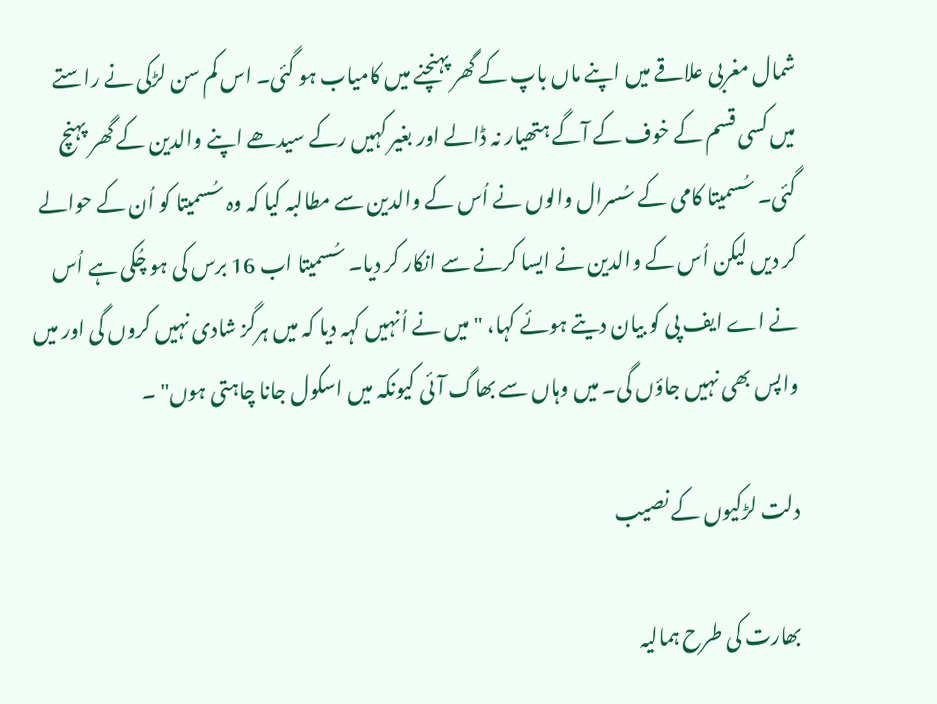شمال مغربی علاقے میں اپنے ماں باپ کے گھر پہنچنے میں کامیاب ہو گئی۔ اس کم سن لڑکی نے راستے میں کسی قسم کے خوف کے آگے ہتھیار نہ ڈالے اور بغیر کہیں رکے سیدھے اپنے والدین کے گھر پہنچ گئی۔ سُسمیتا کامی کے سُسرال والوں نے اُس کے والدین سے مطالبہ کیا کہ وہ سُسمیتا کو اُن کے حوالے کر دیں لیکن اُس کے والدین نے ایسا کرنے سے انکار کر دیا۔ سُسمیتا اب 16 برس کی ہو چُکی ہے اُس نے اے ایف پی کو بیان دیتے ہوئے کہا، " میں نے اُنہیں کہہ دیا کہ میں ہرگز شادی نہیں کروں گی اور میں واپس بھی نہیں جاؤں گی۔ میں وہاں سے بھاگ آئی کیونکہ میں اسکول جانا چاہتی ہوں" ۔

دلت لڑکیوں کے نصیب

بھارت کی طرح ہمالیہ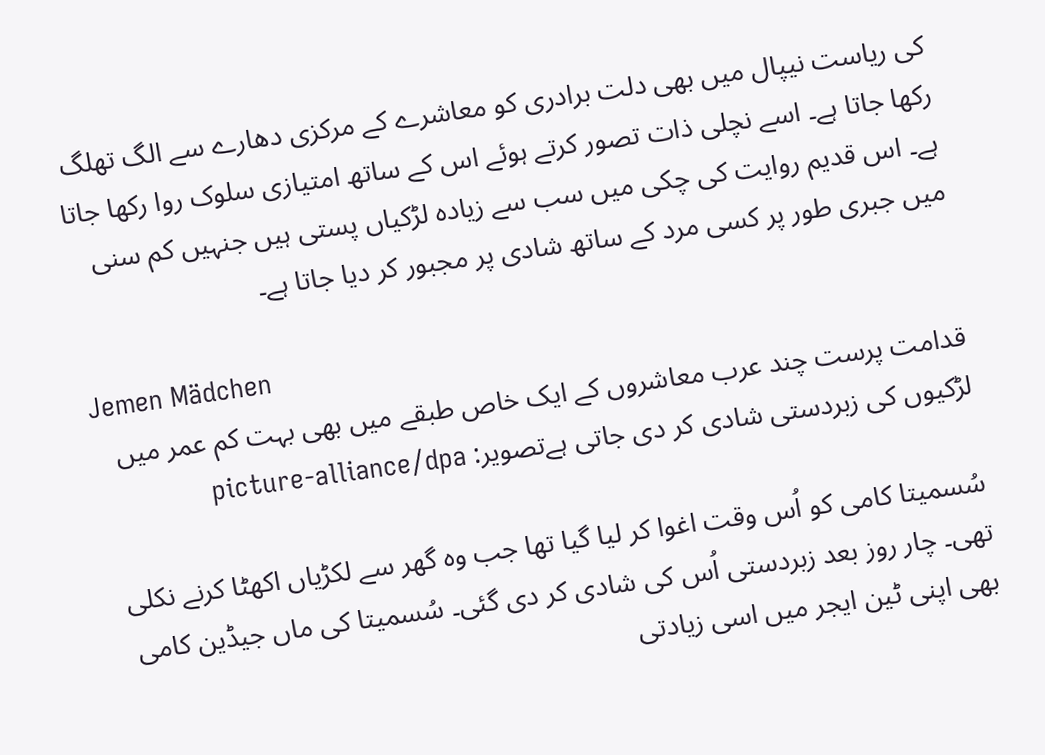کی ریاست نیپال میں بھی دلت برادری کو معاشرے کے مرکزی دھارے سے الگ تھلگ رکھا جاتا ہے۔ اسے نچلی ذات تصور کرتے ہوئے اس کے ساتھ امتیازی سلوک روا رکھا جاتا ہے۔ اس قدیم روایت کی چکی میں سب سے زیادہ لڑکیاں پستی ہیں جنہیں کم سنی میں جبری طور پر کسی مرد کے ساتھ شادی پر مجبور کر دیا جاتا ہے۔

Jemen Mädchen
قدامت پرست چند عرب معاشروں کے ایک خاص طبقے میں بھی بہت کم عمر میں لڑکیوں کی زبردستی شادی کر دی جاتی ہےتصویر: picture-alliance/dpa

سُسمیتا کامی کو اُس وقت اغوا کر لیا گیا تھا جب وہ گھر سے لکڑیاں اکھٹا کرنے نکلی تھی۔ چار روز بعد زبردستی اُس کی شادی کر دی گئی۔ سُسمیتا کی ماں جیڈین کامی بھی اپنی ٹین ایجر میں اسی زیادتی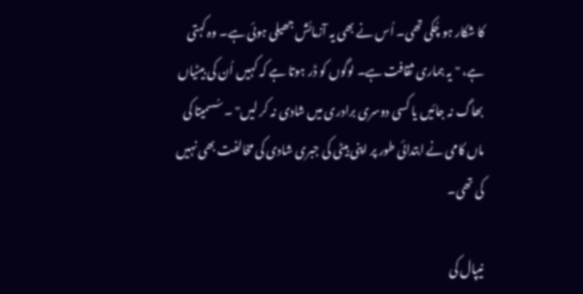کا شکار ہو چُکی تھی۔ اُس نے بھی یہ آزمائش جھیلی ہوئی ہے۔ وہ کہتی ہے، " یہ ہماری ثقافت ہے۔ لوگوں کو ڈر ہوتا ہے کہ کہیں اُن کی بیٹیاں بھاگ نہ جائیں یا کسی دوسری برادری میں شادی نہ کر لیں" ۔ سُسمیتا کی ماں کامی نے ابتدائی طور پر اپنی بیٹی کی جبری شادی کی مخالفت بھی نہیں کی تھی۔

نیپال کی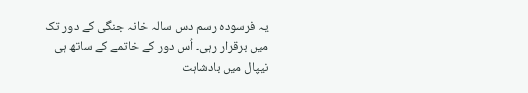یہ فرسودہ رسم دس سالہ خانہ جنگی کے دور تک میں برقرار رہی۔ اُس دور کے خاتمے کے ساتھ ہی نیپال میں بادشاہت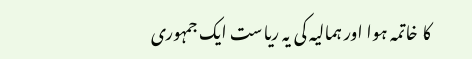کا خاتمہ ہوا اور ہمالیہ کی یہ ریاست ایک جمہوری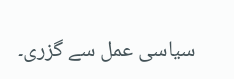سیاسی عمل سے گزری۔